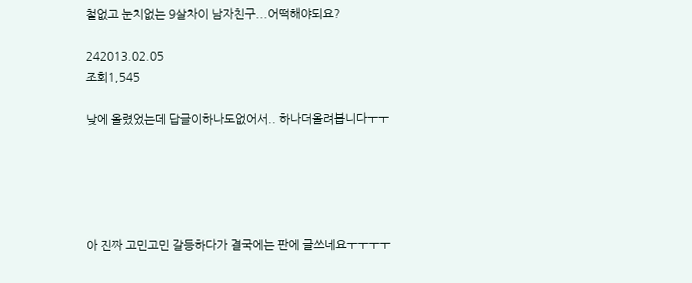철없고 눈치없는 9살차이 남자친구...어떡해야되요?

242013.02.05
조회1,545

낮에 올렸었는데 답글이하나도없어서.. 하나더올려봅니다ㅜㅜ





아 진짜 고민고민 갈등하다가 결국에는 판에 글쓰네요ㅜㅜㅜㅜ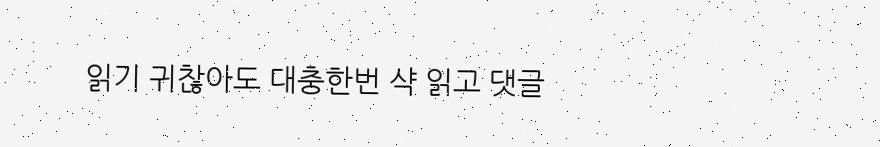읽기 귀찮아도 대충한번 샥 읽고 댓글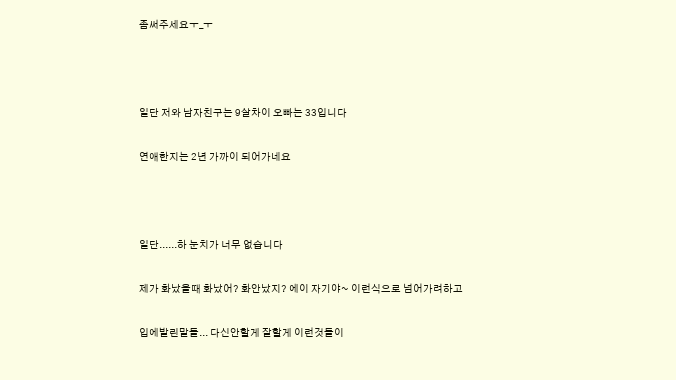좀써주세요ㅜ_ㅜ



일단 저와 남자친구는 9살차이 오빠는 33입니다

연애한지는 2년 가까이 되어가네요



일단......하 눈치가 너무 없습니다

제가 화났을때 화났어? 화안났지? 에이 자기야~ 이런식으로 넘어가려하고

입에발린말들... 다신안할게 잘할게 이런것들이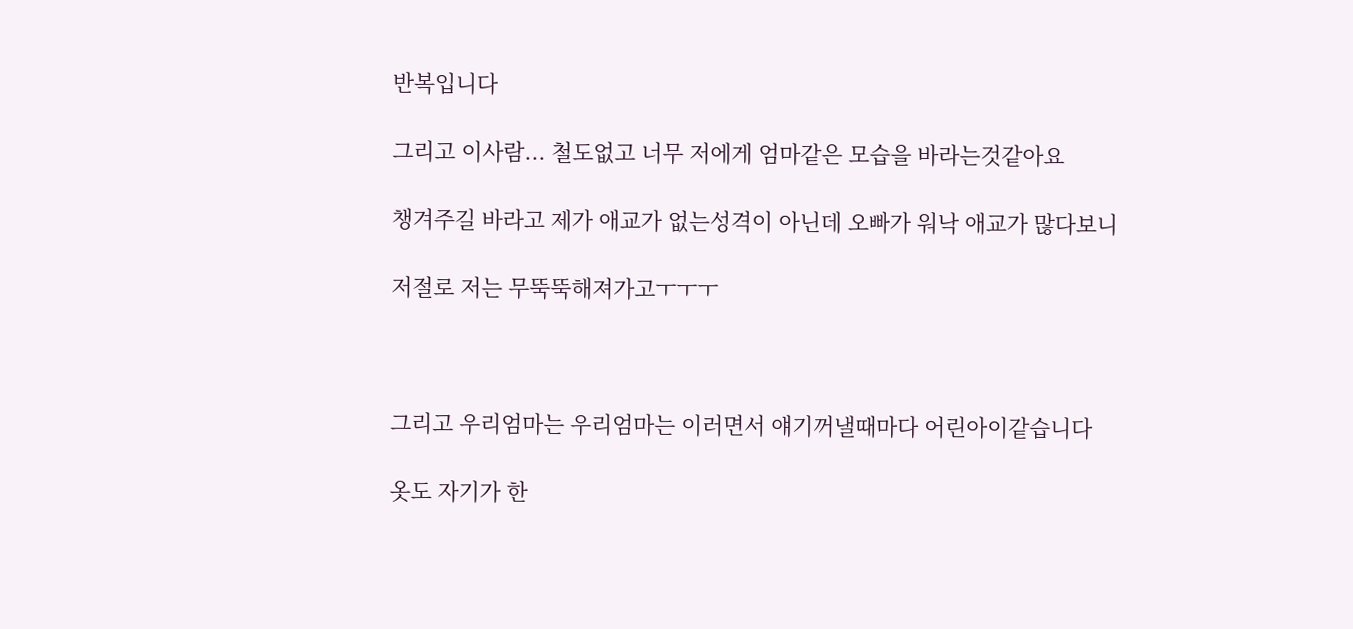반복입니다

그리고 이사람... 철도없고 너무 저에게 엄마같은 모습을 바라는것같아요

챙겨주길 바라고 제가 애교가 없는성격이 아닌데 오빠가 워낙 애교가 많다보니

저절로 저는 무뚝뚝해져가고ㅜㅜㅜ



그리고 우리엄마는 우리엄마는 이러면서 얘기꺼낼때마다 어린아이같습니다

옷도 자기가 한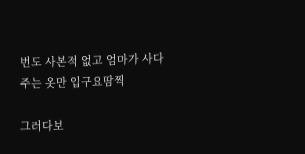번도 사본적 없고 엄마가 사다주는 옷만 입구요땀찍

그러다보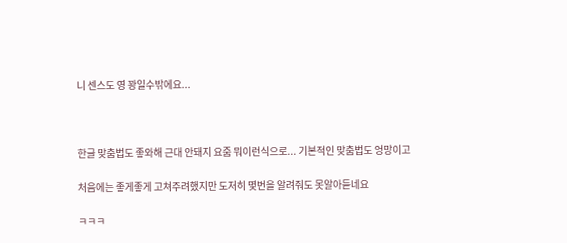니 센스도 영 꽝일수밖에요...



한글 맞춤법도 좋와해 근대 안돼지 요줌 뭐이런식으로... 기본적인 맞춤법도 엉망이고

처음에는 좋게좋게 고쳐주려했지만 도저히 몇번을 알려줘도 못알아듣네요

ㅋㅋㅋ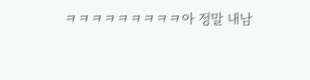ㅋㅋㅋㅋㅋㅋㅋㅋㅋ아 정말 내남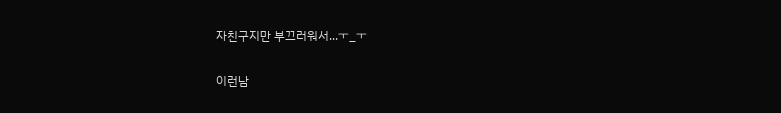자친구지만 부끄러워서...ㅜ_ㅜ

이런남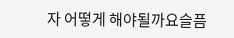자 어떻게 해야될까요슬픔